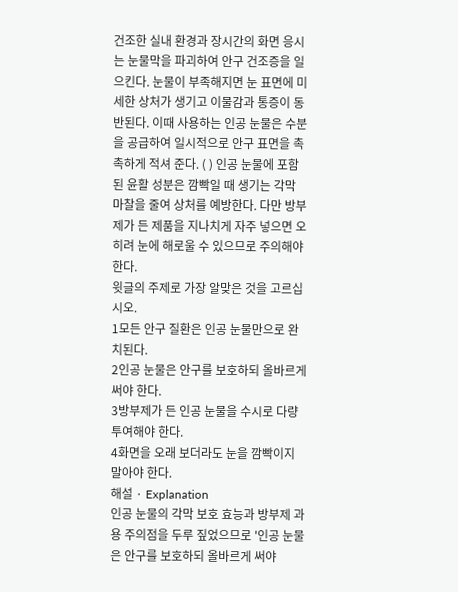건조한 실내 환경과 장시간의 화면 응시는 눈물막을 파괴하여 안구 건조증을 일으킨다. 눈물이 부족해지면 눈 표면에 미세한 상처가 생기고 이물감과 통증이 동반된다. 이때 사용하는 인공 눈물은 수분을 공급하여 일시적으로 안구 표면을 촉촉하게 적셔 준다. ( ) 인공 눈물에 포함된 윤활 성분은 깜빡일 때 생기는 각막 마찰을 줄여 상처를 예방한다. 다만 방부제가 든 제품을 지나치게 자주 넣으면 오히려 눈에 해로울 수 있으므로 주의해야 한다.
윗글의 주제로 가장 알맞은 것을 고르십시오.
1모든 안구 질환은 인공 눈물만으로 완치된다.
2인공 눈물은 안구를 보호하되 올바르게 써야 한다.
3방부제가 든 인공 눈물을 수시로 다량 투여해야 한다.
4화면을 오래 보더라도 눈을 깜빡이지 말아야 한다.
해설 · Explanation
인공 눈물의 각막 보호 효능과 방부제 과용 주의점을 두루 짚었으므로 '인공 눈물은 안구를 보호하되 올바르게 써야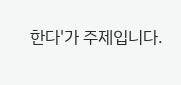한다'가 주제입니다.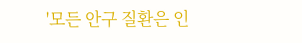'모든 안구 질환은 인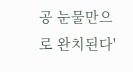공 눈물만으로 완치된다'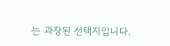는 과장된 선택지입니다.